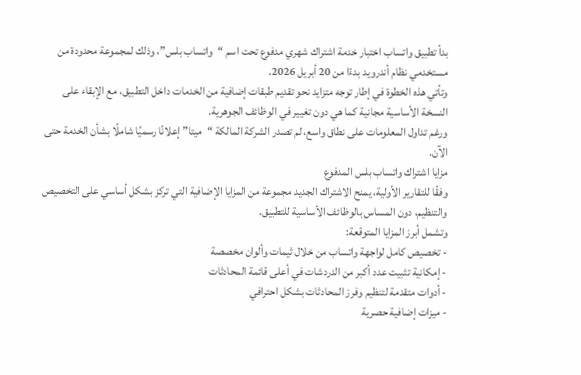بدأ تطبيق واتساب اختبار خدمة اشتراك شهري مدفوع تحت اسم “واتساب بلس”، وذلك لمجموعة محدودة من مستخدمي نظام أندرويد بدءًا من 20 أبريل 2026.
وتأتي هذه الخطوة في إطار توجه متزايد نحو تقديم طبقات إضافية من الخدمات داخل التطبيق، مع الإبقاء على النسخة الأساسية مجانية كما هي دون تغيير في الوظائف الجوهرية.
ورغم تداول المعلومات على نطاق واسع، لم تصدر الشركة المالكة “ميتا” إعلانًا رسميًا شاملًا بشأن الخدمة حتى الآن.
مزايا اشتراك واتساب بلس المدفوع
وفقًا للتقارير الأولية، يمنح الاشتراك الجديد مجموعة من المزايا الإضافية التي تركز بشكل أساسي على التخصيص والتنظيم، دون المساس بالوظائف الأساسية للتطبيق.
وتشمل أبرز المزايا المتوقعة:
- تخصيص كامل لواجهة واتساب من خلال ثيمات وألوان مخصصة
- إمكانية تثبيت عدد أكبر من الدردشات في أعلى قائمة المحادثات
- أدوات متقدمة لتنظيم وفرز المحادثات بشكل احترافي
- ميزات إضافية حصرية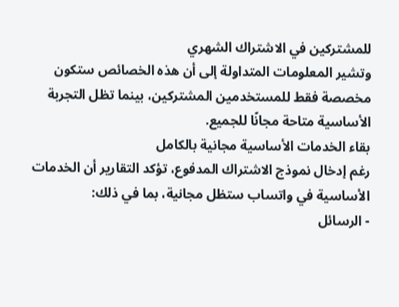للمشتركين في الاشتراك الشهري
وتشير المعلومات المتداولة إلى أن هذه الخصائص ستكون مخصصة فقط للمستخدمين المشتركين، بينما تظل التجربة الأساسية متاحة مجانًا للجميع.
بقاء الخدمات الأساسية مجانية بالكامل
رغم إدخال نموذج الاشتراك المدفوع، تؤكد التقارير أن الخدمات الأساسية في واتساب ستظل مجانية، بما في ذلك:
- الرسائل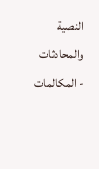النصية والمحادثات
- المكالمات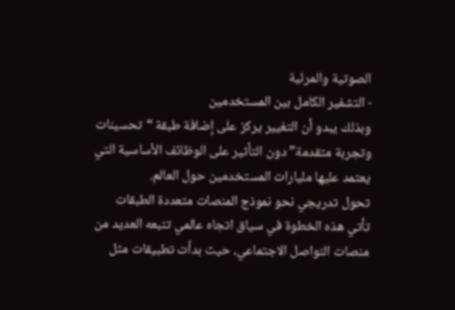الصوتية والمرئية
- التشفير الكامل بين المستخدمين
وبذلك يبدو أن التغيير يركز على إضافة طبقة “تحسينات وتجربة متقدمة” دون التأثير على الوظائف الأساسية التي يعتمد عليها مليارات المستخدمين حول العالم.
تحول تدريجي نحو نموذج المنصات متعددة الطبقات
تأتي هذه الخطوة في سياق اتجاه عالمي تتبعه العديد من منصات التواصل الاجتماعي، حيث بدأت تطبيقات مثل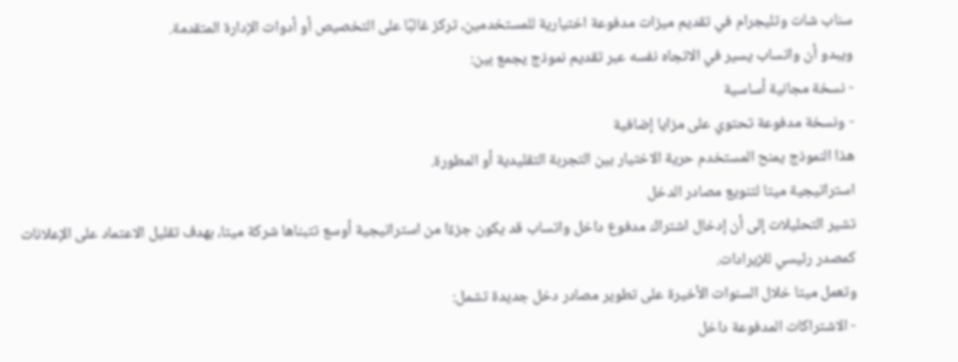سناب شات وتليجرام في تقديم ميزات مدفوعة اختيارية للمستخدمين، تركز غالبًا على التخصيص أو أدوات الإدارة المتقدمة.
ويبدو أن واتساب يسير في الاتجاه نفسه عبر تقديم نموذج يجمع بين:
- نسخة مجانية أساسية
- ونسخة مدفوعة تحتوي على مزايا إضافية
هذا النموذج يمنح المستخدم حرية الاختيار بين التجربة التقليدية أو المطورة.
استراتيجية ميتا لتنويع مصادر الدخل
تشير التحليلات إلى أن إدخال اشتراك مدفوع داخل واتساب قد يكون جزءًا من استراتيجية أوسع تتبناها شركة ميتا، بهدف تقليل الاعتماد على الإعلانات كمصدر رئيسي للإيرادات.
وتعمل ميتا خلال السنوات الأخيرة على تطوير مصادر دخل جديدة تشمل:
- الاشتراكات المدفوعة داخل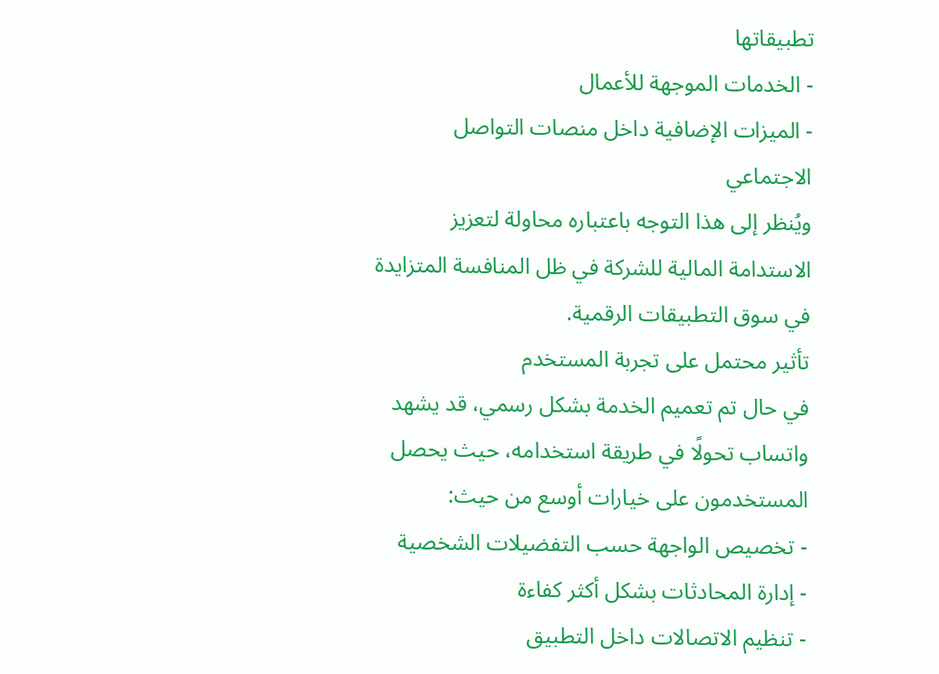تطبيقاتها
- الخدمات الموجهة للأعمال
- الميزات الإضافية داخل منصات التواصل الاجتماعي
ويُنظر إلى هذا التوجه باعتباره محاولة لتعزيز الاستدامة المالية للشركة في ظل المنافسة المتزايدة في سوق التطبيقات الرقمية.
تأثير محتمل على تجربة المستخدم
في حال تم تعميم الخدمة بشكل رسمي، قد يشهد واتساب تحولًا في طريقة استخدامه، حيث يحصل المستخدمون على خيارات أوسع من حيث:
- تخصيص الواجهة حسب التفضيلات الشخصية
- إدارة المحادثات بشكل أكثر كفاءة
- تنظيم الاتصالات داخل التطبيق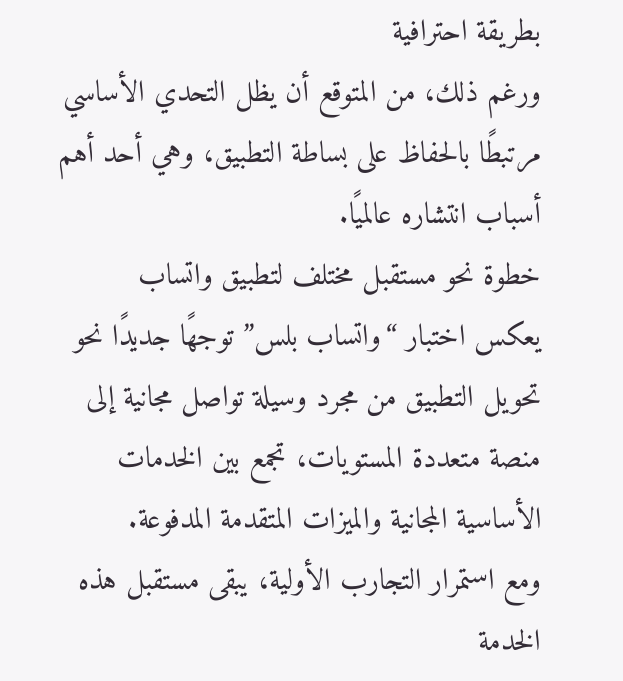بطريقة احترافية
ورغم ذلك، من المتوقع أن يظل التحدي الأساسي مرتبطًا بالحفاظ على بساطة التطبيق، وهي أحد أهم أسباب انتشاره عالميًا.
خطوة نحو مستقبل مختلف لتطبيق واتساب
يعكس اختبار “واتساب بلس” توجهًا جديدًا نحو تحويل التطبيق من مجرد وسيلة تواصل مجانية إلى منصة متعددة المستويات، تجمع بين الخدمات الأساسية المجانية والميزات المتقدمة المدفوعة.
ومع استمرار التجارب الأولية، يبقى مستقبل هذه الخدمة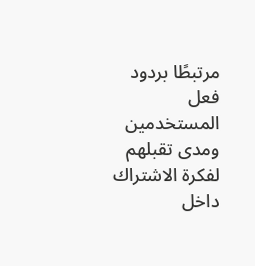مرتبطًا بردود فعل المستخدمين ومدى تقبلهم لفكرة الاشتراك داخل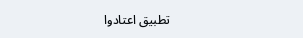تطبيق اعتادوا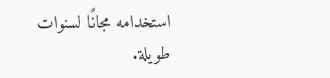استخدامه مجانًا لسنوات طويلة.